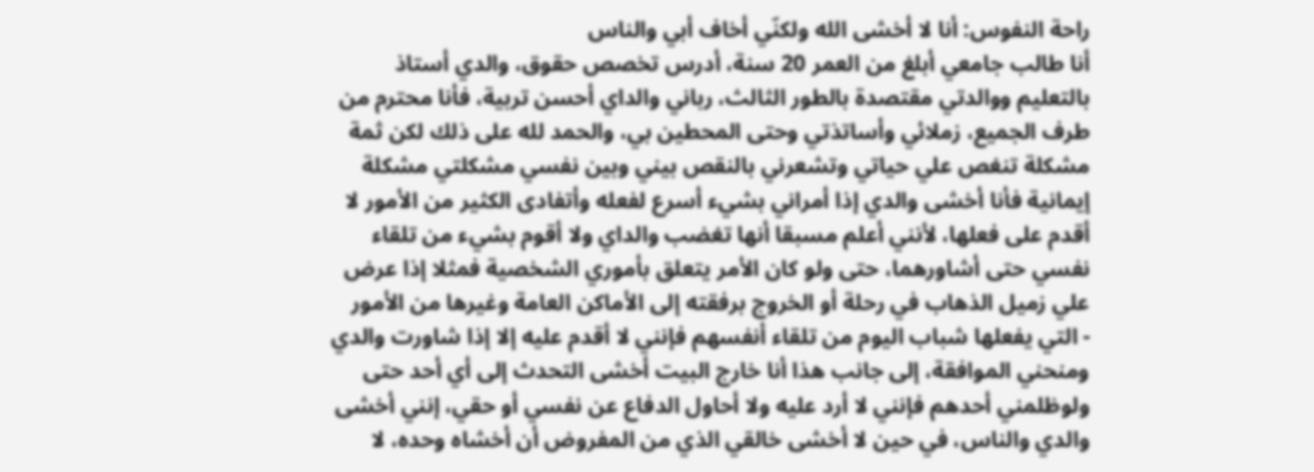راحة النفوس: أنا لا أخشى الله ولكنّي أخاف أبي والناس
أنا طالب جامعي أبلغ من العمر 20 سنة، أدرس تخصص حقوق، والدي أستاذ بالتعليم ووالدتي مقتصدة بالطور الثالث، رباني والداي أحسن تربية، فأنا محترم من طرف الجميع، زملائي وأساتذتي وحتى المحطين بي، والحمد لله على ذلك لكن ثمة مشكلة تنغص علي حياتي وتشعرني بالنقص بيني وبين نفسي مشكلتي مشكلة إيمانية فأنا أخشى والدي إذا أمراني بشيء أسرع لفعله وأتفادى الكثير من الأمور لا أقدم على فعلها، لأنني أعلم مسبقا أنها تغضب والداي ولا أقوم بشيء من تلقاء نفسي حتى أشاورهما، حتى ولو كان الأمر يتعلق بأموري الشخصية فمثلا إذا عرض علي زميل الذهاب في رحلة أو الخروج برفقته إلى الأماكن العامة وغيرها من الأمور
- التي يفعلها شباب اليوم من تلقاء أنفسهم فإنني لا أقدم عليه إلا إذا شاورت والدي ومنحني الموافقة، إلى جانب هذا أنا خارج البيت أخشى التحدث إلى أي أحد حتى ولوظلمني أحدهم فإنني لا أرد عليه ولا أحاول الدفاع عن نفسي أو حقي، إنني أخشى والدي والناس، في حين لا أخشى خالقي الذي من المفروض أن أخشاه وحده، لا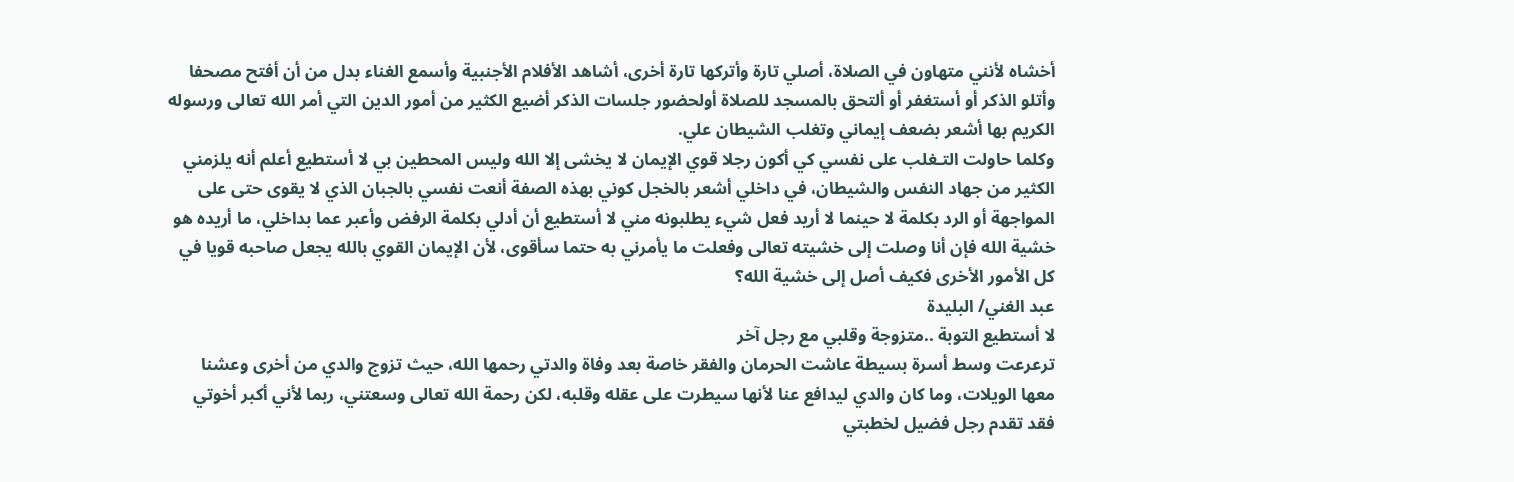أخشاه لأنني متهاون في الصلاة، أصلي تارة وأتركها تارة أخرى، أشاهد الأفلام الأجنبية وأسمع الغناء بدل من أن أفتح مصحفا وأتلو الذكر أو أستغفر أو ألتحق بالمسجد للصلاة أولحضور جلسات الذكر أضيع الكثير من أمور الدين التي أمر الله تعالى ورسوله الكريم بها أشعر بضعف إيماني وتغلب الشيطان علي.
وكلما حاولت التـغلب على نفسي كي أكون رجلا قوي الإيمان لا يخشى إلا الله وليس المحطين بي لا أستطيع أعلم أنه يلزمني الكثير من جهاد النفس والشيطان، في داخلي أشعر بالخجل كوني بهذه الصفة أنعت نفسي بالجبان الذي لا يقوى حتى على المواجهة أو الرد بكلمة لا حينما لا أريد فعل شيء يطلبونه مني لا أستطيع أن أدلي بكلمة الرفض وأعبر عما بداخلي، ما أريده هو خشية الله فإن أنا وصلت إلى خشيته تعالى وفعلت ما يأمرني به حتما سأقوى، لأن الإيمان القوي بالله يجعل صاحبه قويا في كل الأمور الأخرى فكيف أصل إلى خشية الله؟
عبد الغني/ البليدة
لا أستطيع التوبة ..متزوجة وقلبي مع رجل آخر
ترعرعت وسط أسرة بسيطة عاشت الحرمان والفقر خاصة بعد وفاة والدتي رحمها الله، حيث تزوج والدي من أخرى وعشنا معها الويلات، وما كان والدي ليدافع عنا لأنها سيطرت على عقله وقلبه، لكن رحمة الله تعالى وسعتني، ربما لأني أكبر أخوتي فقد تقدم رجل فضيل لخطبتي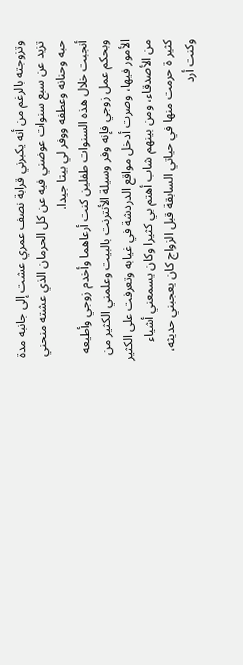وتزوجته بالرغم من أنه يكبرني قرابة نصف عمري عشت إلى جانبه مدة تزيد عن سبع سنوات عوضني فيه عن كل الحرمان الذي عشته منحني حبه وحنانه وعطفه ووفر لي بيتا جيدا.
أنجبت خلال هذه السنوات طفلين كنت أرعاهما وأخدم زوجي وأطيعه وبحكم عمل زوجي فإنه وفر وسيلة الأنترنت بالبيت وعلمني الكثير من الأمور فيها، وصرت أدخل مواقع الدردشة في غيابه وتعرفت على الكثير من الأصدقاء، ومن بينهم شاب أهتم بي كثيرا وكان يسمعني أشياء كثير ة حرمت منها في حياتي السابقة قبل الزواج كان يعجبني حديثه، وكنت أرد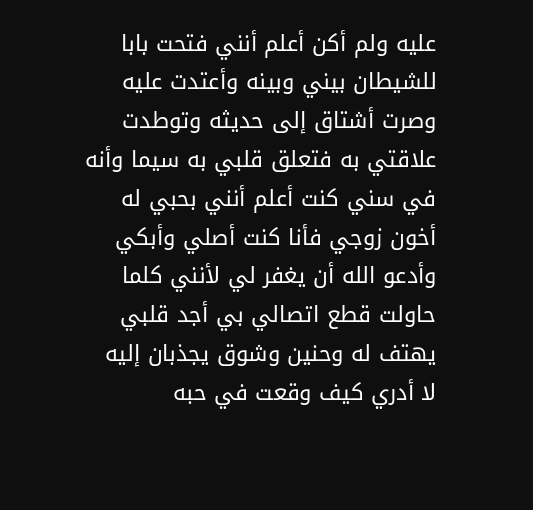عليه ولم أكن أعلم أنني فتحت بابا للشيطان بيني وبينه وأعتدت عليه وصرت أشتاق إلى حديثه وتوطدت علاقتي به فتعلق قلبي به سيما وأنه في سني كنت أعلم أنني بحبي له أخون زوجي فأنا كنت أصلي وأبكي وأدعو الله أن يغفر لي لأنني كلما حاولت قطع اتصالي بي أجد قلبي يهتف له وحنين وشوق يجذبان إليه لا أدري كيف وقعت في حبه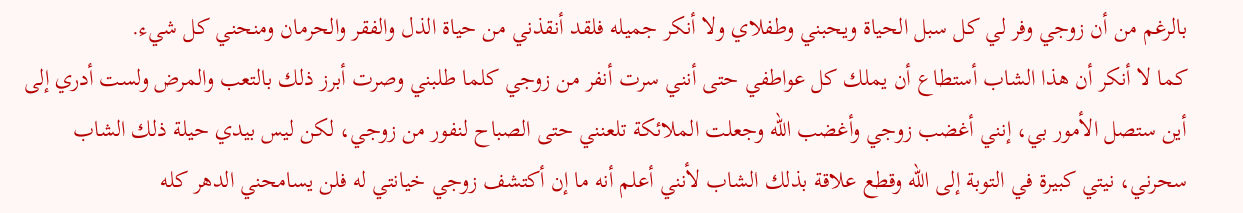بالرغم من أن زوجي وفر لي كل سبل الحياة ويحبني وطفلاي ولا أنكر جميله فلقد أنقذني من حياة الذل والفقر والحرمان ومنحني كل شيء.
كما لا أنكر أن هذا الشاب أستطاع أن يملك كل عواطفي حتى أنني سرت أنفر من زوجي كلما طلبني وصرت أبرز ذلك بالتعب والمرض ولست أدري إلى أين ستصل الأمور بي، إنني أغضب زوجي وأغضب الله وجعلت الملائكة تلعنني حتى الصباح لنفور من زوجي، لكن ليس بيدي حيلة ذلك الشاب سحرني، نيتي كبيرة في التوبة إلى الله وقطع علاقة بذلك الشاب لأنني أعلم أنه ما إن أكتشف زوجي خيانتي له فلن يسامحني الدهر كله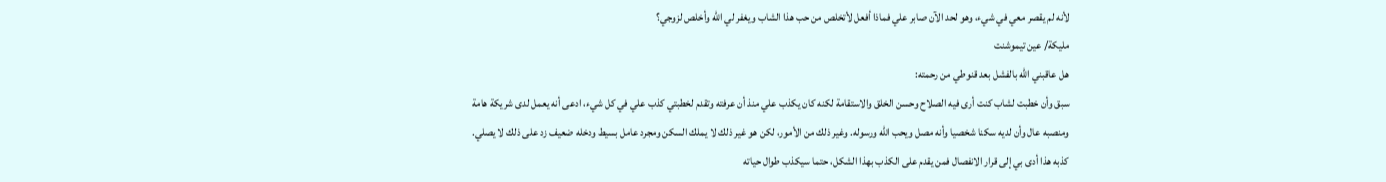لأنه لم يقصر معي في شيء، وهو لحد الآن صابر علي فماذا أفعل لأتخلص من حب هذا الشاب ويغفر لي الله وأخلص لزوجي؟
مليكة/ عين تيموشنت
هل عاقبني الله بالفشل بعد قنوطي من رحمته:
سبق وأن خطبت لشاب كنت أرى فيه الصلاح وحسن الخلق والاستقامة لكنه كان يكذب علي منذ أن عرفته وتقدم لخطبتي كذب علي في كل شيء، ادعى أنه يعمل لدى شريكة هامة ومنصبه عال وأن لديه سكنا شخصيا وأنه مصل ويحب الله ورسوله. وغير ذلك من الأمور، لكن هو غير ذلك لا يملك السكن ومجرد عامل بسيط ودخله ضعيف زد على ذلك لا يصلي.
كذبه هذا أدى بي إلى قرار الانفصال فمن يقدم على الكذب بهذا الشكل، حتما سيكذب طوال حياته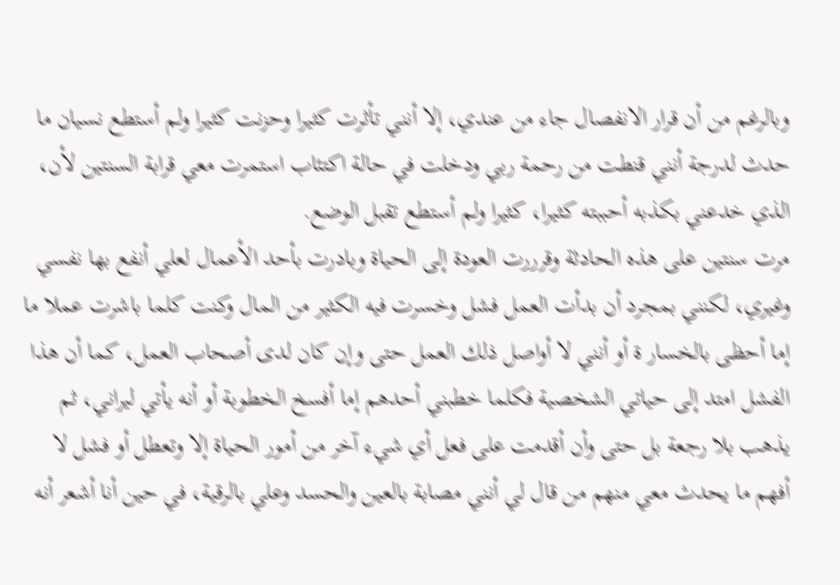وبالرغم من أن قرار الانفصال جاء من عندي، إلا أنني تأثرت كثيرا وحزنت كثيرا ولم أستطع نسيان ما حدث لدرجة أنني قنطت من رحمة ربي ودخلت في حالة اكتئاب استمرت معي قرابة السنتين لأن، الذي خدعني بكذبه أحببته كثيرا، كثيرا ولم أستطع تقبل الوضع.
مرت سنتين على هذه الحادثة وقرررت العودة إلى الحياة وبادرت بأحد الأعمال لعلي أنفع بها نفسي وغيري، لكنني بمجرد أن بدأت العمل فشل وخسرت فيه الكثير من المال وكنت كلما باشرت عملا ما إما أحظى بالخسار ة أو أنني لا أواصل ذلك العمل حتى وإن كان لدى أصحاب العمل، كما أن هذا الفشل امتد إلى حياتي الشخصية فكلما خطبني أحدهم إما أفسخ الخطوبة أو أنه يأتي ليراني، ثم يذهب بلا رجعة بل حتى وأن أقدمت على فعل أي شيء آخر من أمور الحياة إلا وتعطل أو فشل لا أفهم ما يحدث معي منهم من قال لي أنني مصابة بالعين والحسد وعلي بالرقية، في حين أنا أشعر أنه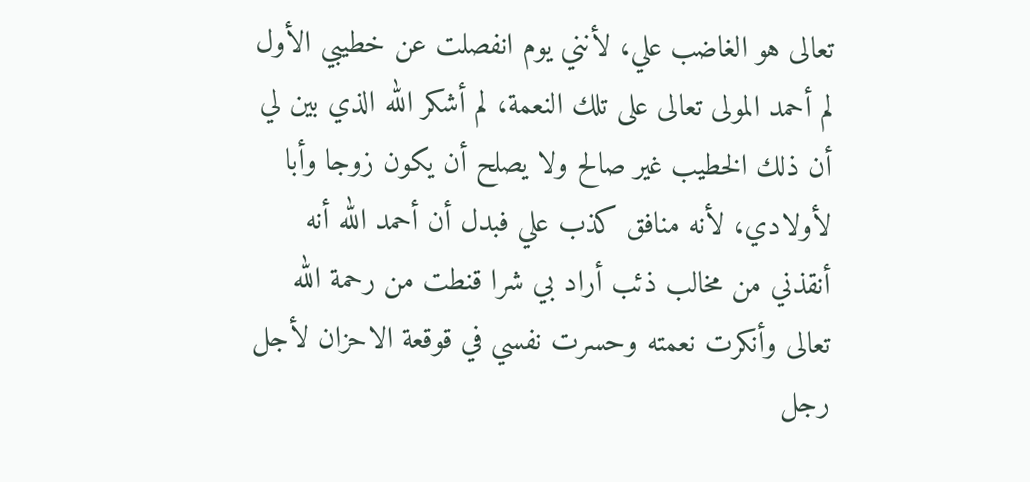تعالى هو الغاضب علي، لأنني يوم انفصلت عن خطيبي الأول لم أحمد المولى تعالى على تلك النعمة، لم أشكر الله الذي بين لي أن ذلك الخطيب غير صالح ولا يصلح أن يكون زوجا وأبا لأولادي، لأنه منافق كذب علي فبدل أن أحمد الله أنه أنقذني من مخالب ذئب أراد بي شرا قنطت من رحمة الله تعالى وأنكرت نعمته وحسرت نفسي في قوقعة الاحزان لأجل رجل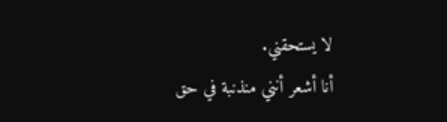لا يستحقني.
أنا أشعر أنني منذنبة في حق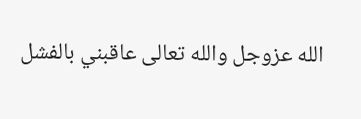الله عزوجل والله تعالى عاقبني بالفشل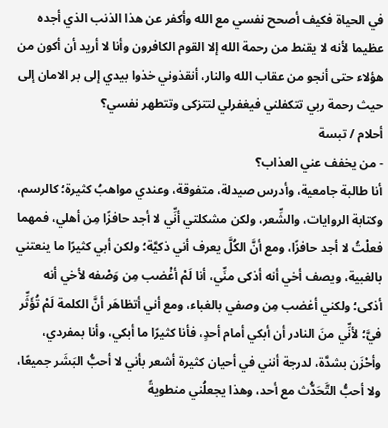في الحياة فكيف أصحح نفسي مع الله وأكفر عن هذا الذنب الذي أجده عظيما لأنه لا يقنط من رحمة الله إلا القوم الكافرون وأنا لا أريد أن أكون من هؤلاء حتى أنجو من عقاب الله والنار، أنقذوني خذوا بيدي إلى بر الامان إلى حيث رحمة ربي تتكفلني فيغفرلي لتتزكى وتتطهر نفسي؟
أحلام / تبسة
- من يخفف عني العذاب؟
أنا طالبة جامعية، وأدرس صيدلة، متفوقة، وعندي مواهبُ كثيرة؛ كالرسم، وكتابة الروايات، والشِّعر، ولكن مشكلتي أنِّي لا أجد حافزًا مِن أهلي، فمهما فعلْتُ لا أجد حافزًا، ومع أنَّ الكُلَّ يعرف أني ذكيَّة؛ ولكن أبي كثيرًا ما ينعتني بالغبية، ويصف أخي أنه أذكى منِّي، أنا لَمْ أغْضب مِن وَصْفه لأخي أنه أذكى؛ ولكني أغضب مِن وصفي بالغباء، ومع أني أتظاهَر أنَّ الكلمة لَمْ تُؤَثِّر فيَّ؛ لأنِّي منَ النادر أن أبكي أمام أحدٍ، فأنا كثيرًا ما أبكي، وأنا بمفردي، وأحْزَن بشدَّة، لدرجة أنني في أحيان كثيرة أشعر بأني لا أحبُّ البَشَر جميعًا، ولا أحبُّ التَّحَدُّث مع أحد، وهذا يجعلُني منطويةً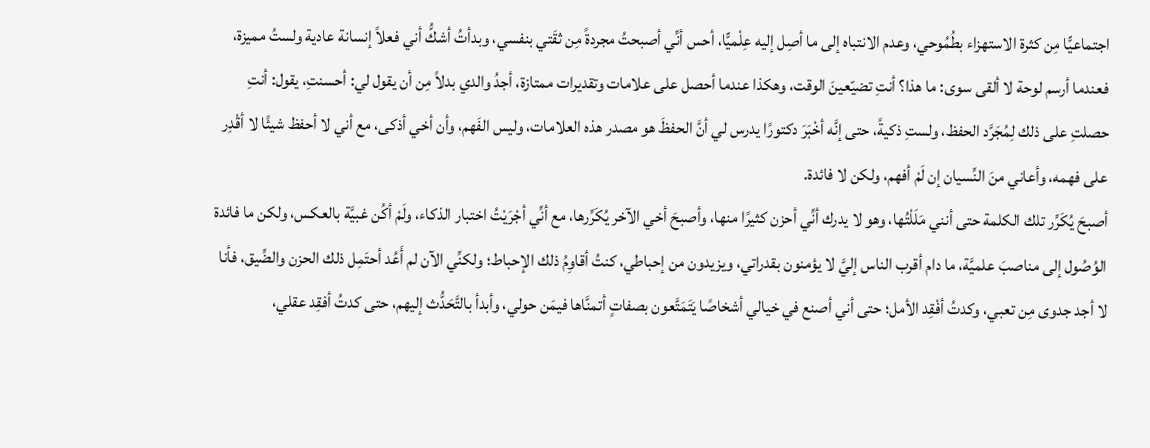اجتماعيًّا مِن كثرة الاستهزاء بطُمُوحي، وعدم الانتباه إلى ما أصِل إليه عِلْميًّا، أحس أنِّي أصبحتُ مجردةً مِن ثقَتي بنفسي، وبدأتُ أشكُّ أني فعلاً إنسانة عادية ولستُ مميزة، فعندما أرسم لوحة لا ألقى سوى: ما هذا؟ أنتِ تضيّعينَ الوقت، وهكذا عندما أحصل على علامات وتقديرات ممتازة، أجدُ والدي بدلاً مِن أن يقول لي: أحسنتِ، يقول: أنتِ حصلتِ على ذلك لِمُجَرَّد الحفظ، ولستِ ذكيةً، حتى إنَّه أخْبَرَ دكتورًا يدرس لي أنَّ الحفظَ هو مصدر هذه العلامات، وليس الفَهم، وأن أخي أذكى، مع أني لا أحفظ شيئًا لا أقْدِر على فهمه، وأعاني منَ النِّسيان إن لَمْ أفهم، ولكن لا فائدة.
أصبحَ يُكَرِّر تلك الكلمة حتى أنني مَلَلْتُها، وهو لا يدرك أنِّي أحزن كثيرًا منها، وأصبحَ أخي الآخر يُكَرِّرها، مع أنِّي أجْرَيْتُ اختبار الذكاء، ولَمْ أكُن غبيَّة بالعكس، ولكن ما فائدة الوُصُول إلى مناصبَ علميَّة، ما دام أقرب الناس إليَّ لا يؤمنون بقدراتي، ويزيدون من إحباطي، كنتُ أقاوِمُ ذلك الإحباط؛ ولكنِّي الآن لم أَعُد أحتَمِل ذلك الحزن والضِّيق، فأنا لا أجد جدوى مِن تعبي، وكدتُ أفْقِد الأمل؛ حتى أني أصنع في خيالي أشخاصًا يَتَمَتَّعون بصفاتٍ أتمنَّاها فيمَن حولي، وأبدأ بالتَّحَدُّث إليهم، حتى كدتُ أفقِد عقلي،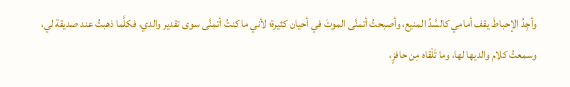وأجِدُ الإحباطَ يقف أمامي كالسَّدِّ المنيع، وأصبحتُ أتمنَّى الموتَ في أحيان كثيرة؛ لأني ما كنتُ أتمنَّى سوى تقدير والدي، فكلَّما ذهبتُ عند صديقة لي، وسمعتُ كلام والديها لها، وما تَلْقاه مِن حافزٍ،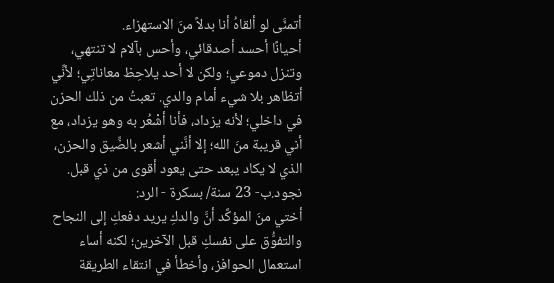أتمنَّى لو ألقاهُ أنا بدلاً منَ الاستهزاء.
أحيانًا أحسد أصدقائي، وأحس بآلام لا تنتهي، وتنزل دموعي؛ ولكن لا أحد يلاحِظ معاناتِي؛ لأنِّي أتظاهر بلا شيء أمام والدي. تعبتُ من ذلك الحزن في داخلي؛ لأنه يزداد، فأنا أشْعُر به وهو يزداد، مع أني قريبة منَ الله؛ إلا أنَّني أشعر بالضِّيق والحزن، الذي لا يكاد يبعد حتى يعود أقوى من ذي قبل.
نجود.ب- 23 سنة/ بسكرة - الرد:
أختي منَ المؤكَّد أنَّ والدكِ يريد دفعكِ إلى النجاح والتفوُّق على نفسكِ قبل الآخرين؛ لكنه أساء استعمال الحوافز، وأخطأ في انتقاء الطريقة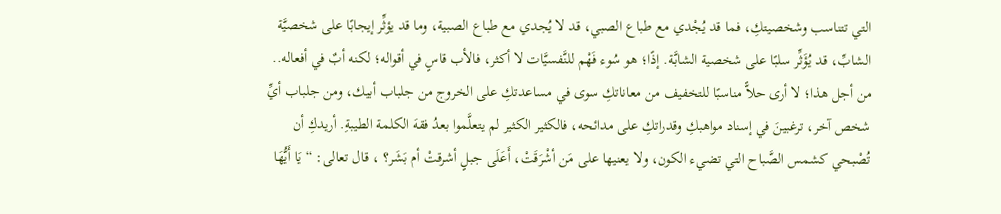التي تتناسب وشخصيتكِ، فما قد يُجْدي مع طباع الصبي، قد لا يُجدي مع طباع الصبية، وما قد يؤثِّر إيجابًا على شخصيَّة الشابِّ، قد يُؤَثِّر سلبًا على شخصية الشابَّة. إذًا؛ هو سُوء فَهْم للنَّفسيَّات لا أكثر، فالأب قاسٍ في أقواله؛ لكنه أبٌ في أفعاله.. من أجل هذا؛ لا أرى حلاًّ مناسبًا للتخفيف من معاناتكِ سوى في مساعدتكِ على الخروج من جلباب أبيك، ومن جلباب أيِّ شخص آخر، ترغبينَ في إسناد مواهبكِ وقدراتكِ على مدائحه، فالكثير الكثير لم يتعلَّموا بعدُ فقهَ الكلمة الطيبةِ. أريدكِ أن تُصْبحي كشمس الصَّباح التي تضيء الكون، ولا يعنيها على مَن أشْرَقَتْ، أَعَلَى جبلٍ أشرقتْ أم بَشَر؟ ، قال تعالى: “يَا أَيُّهَا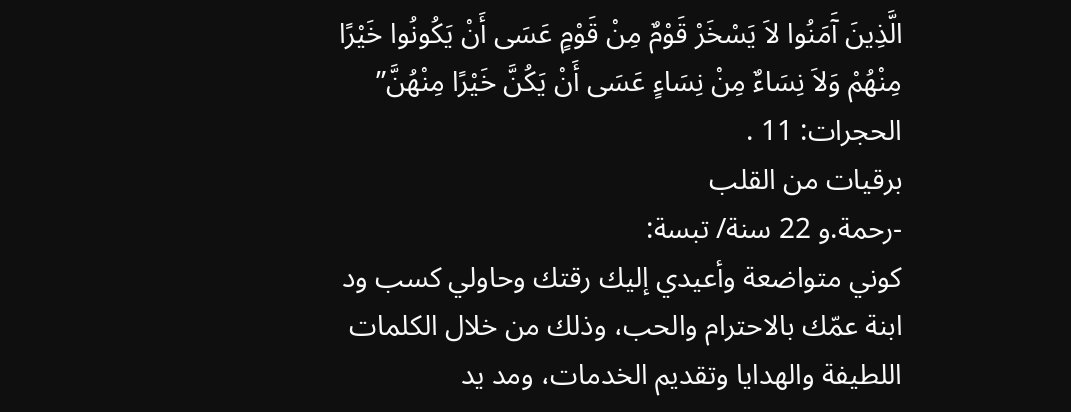الَّذِينَ آَمَنُوا لاَ يَسْخَرْ قَوْمٌ مِنْ قَوْمٍ عَسَى أَنْ يَكُونُوا خَيْرًا مِنْهُمْ وَلاَ نِسَاءٌ مِنْ نِسَاءٍ عَسَى أَنْ يَكُنَّ خَيْرًا مِنْهُنَّ” الحجرات: 11 .
برقيات من القلب
-رحمة.و 22 سنة/ تبسة:
كوني متواضعة وأعيدي إليك رقتك وحاولي كسب ود ابنة عمّك بالاحترام والحب، وذلك من خلال الكلمات اللطيفة والهدايا وتقديم الخدمات، ومد يد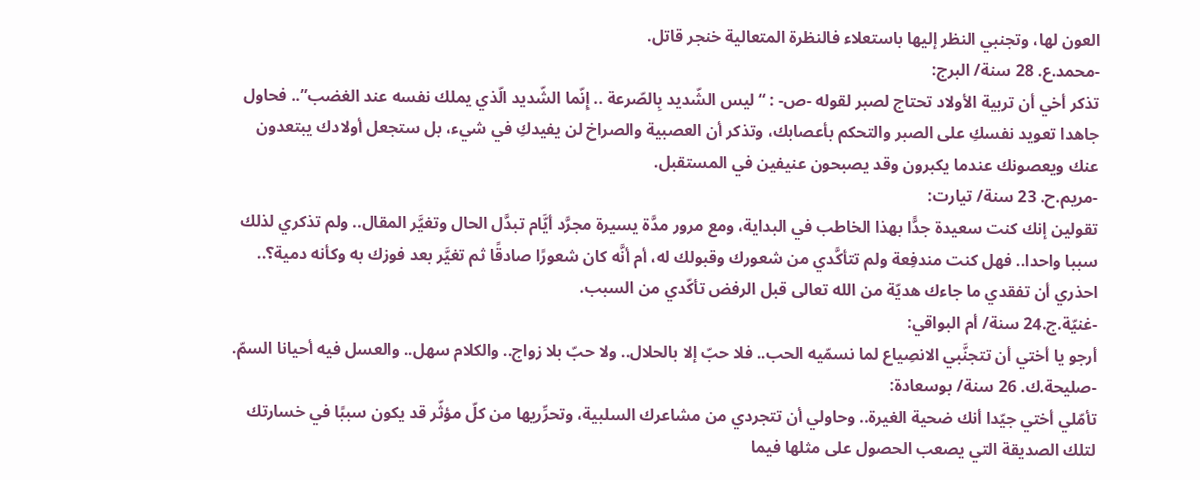العون لها، وتجنبي النظر إليها باستعلاء فالنظرة المتعالية خنجر قاتل.
-محمد.ع. 28 سنة/ البرج:
تذكر أخي أن تربية الأولاد تحتاج لصبر لقوله -ص- : “ليس الشّديد بِالصّرعة .. إِنّما الشّديد الّذي يملك نفسه عند الغضب”.. فحاول جاهدا تعويد نفسكِ على الصبر والتحكم بأعصابك، وتذكر أن العصبية والصراخ لن يفيدكِ في شيء، بل ستجعل أولادك يبتعدون عنك ويعصونك عندما يكبرون وقد يصبحون عنيفين في المستقبل.
-مريم.ح. 23 سنة/ تيارت:
تقولين إنك كنت سعيدة جدًّا بهذا الخاطب في البداية، ومع مرور مدَّة يسيرة مجرَّد أيَّام تبدَّل الحال وتغيَّر المقال.. ولم تذكري لذلك سببا واحدا.. فهل كنت مندفِعة ولم تتأكَّدي من شعورك وقبولك له، أم أنَّه كان شعورًا صادقًا ثم تغيَّر بعد فوزك به وكأنه دمية؟.. احذري أن تفقدي ما جاءك هديّة من الله تعالى قبل الرفض تأكّدي من السبب.
-غنيّة.ج.24 سنة/ أم البواقي:
أرجو يا أختي أن تتجنَّبي الانصِياع لما نسمّيه الحب.. فلا حبّ إلا بالحلال.. ولا حبّ بلا زواج.. والكلام سهل.. والعسل فيه أحيانا السمّ.
-صليحة.ك. 26 سنة/ بوسعادة:
تأمّلي أختي جيّدا أنك ضحية الغيرة.. وحاولي أن تتجردي من مشاعرك السلبية، وتحرِّريها من كلّ مؤثّر قد يكون سببًا في خسارتك لتلك الصديقة التي يصعب الحصول على مثلها فيما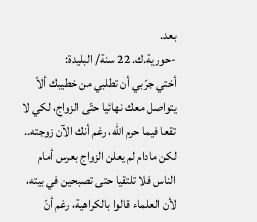بعد.
-حورية.ك. 22 سنة/ البليدة:
أختي جرّبي أن تطلبي من خطيبك ألاّ يتواصل معك نهائيا حتّى الزواج، لكي لا تقعا فيما حرم الله، رغم أنك الآن زوجته.. لكن مادام لم يعلن الزواج بعرس أمام الناس فلا تلتقيا حتى تصبحين في بيته، لأن العلماء قالوا بالكراهية، رغم أنّ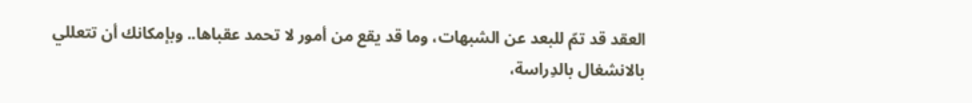العقد قد تمّ للبعد عن الشبهات، وما قد يقع من أمور لا تحمد عقباها.. وبإمكانك أن تتعللي بالانشغال بالدِراسة،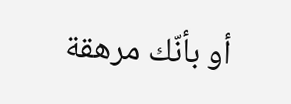أو بأنّك مرهقة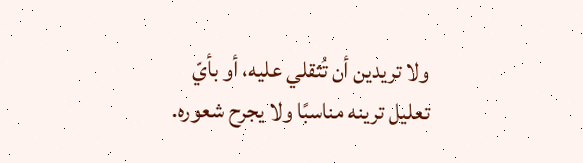ولا تريدين أن تُثقلي عليه، أو بأيّ تعليل ترينه مناسبًا ولا يجرح شعوره.